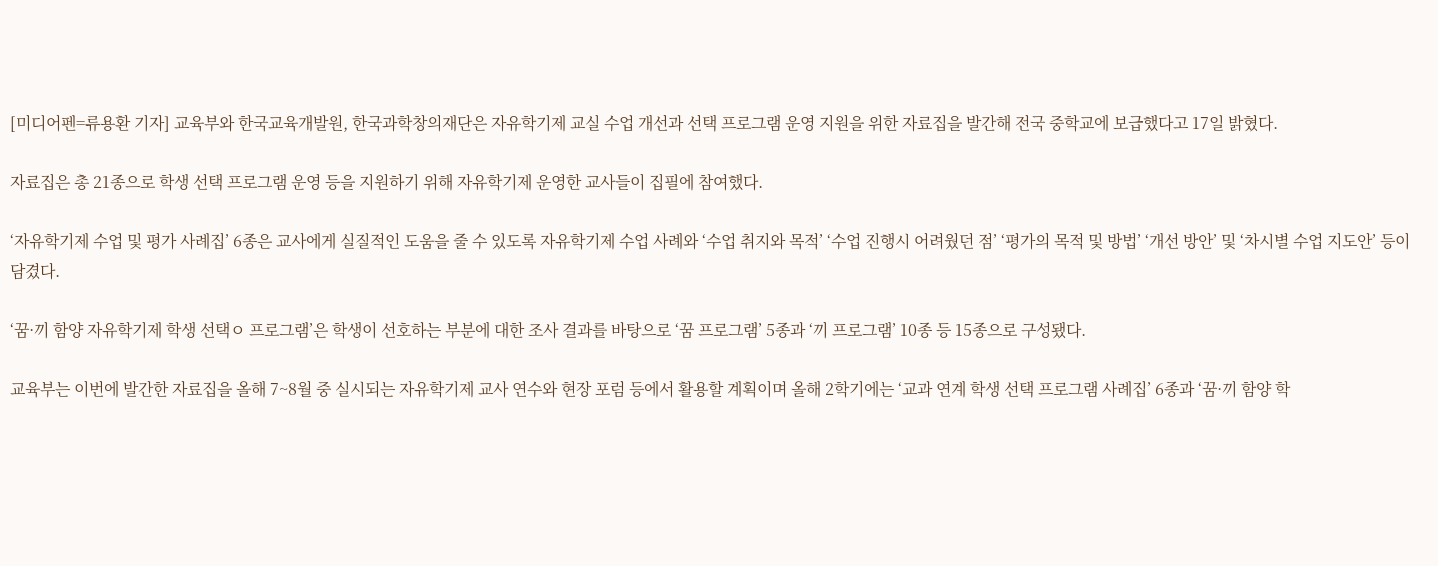[미디어펜=류용환 기자] 교육부와 한국교육개발원, 한국과학창의재단은 자유학기제 교실 수업 개선과 선택 프로그램 운영 지원을 위한 자료집을 발간해 전국 중학교에 보급했다고 17일 밝혔다.

자료집은 총 21종으로 학생 선택 프로그램 운영 등을 지원하기 위해 자유학기제 운영한 교사들이 집필에 참여했다.

‘자유학기제 수업 및 평가 사례집’ 6종은 교사에게 실질적인 도움을 줄 수 있도록 자유학기제 수업 사례와 ‘수업 취지와 목적’ ‘수업 진행시 어려웠던 점’ ‘평가의 목적 및 방법’ ‘개선 방안’ 및 ‘차시별 수업 지도안’ 등이 담겼다.

‘꿈·끼 함양 자유학기제 학생 선택ㅇ 프로그램’은 학생이 선호하는 부분에 대한 조사 결과를 바탕으로 ‘꿈 프로그램’ 5종과 ‘끼 프로그램’ 10종 등 15종으로 구성됐다.

교육부는 이번에 발간한 자료집을 올해 7~8월 중 실시되는 자유학기제 교사 연수와 현장 포럼 등에서 활용할 계획이며 올해 2학기에는 ‘교과 연계 학생 선택 프로그램 사례집’ 6종과 ‘꿈·끼 함양 학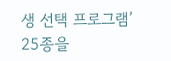생 선택 프로그램’ 25종을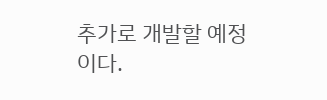추가로 개발할 예정이다.